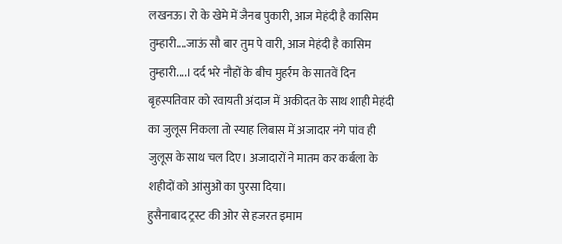लखनऊ। रो के खेमे में जैनब पुकारी, आज मेहंदी है कासिम तुम्हारी....जाऊं सौ बार तुम पे वारी, आज मेहंदी है कासिम तुम्हारी....। दर्द भरे नौहों के बीच मुहर्रम के सातवें दिन बृहस्पतिवार को रवायती अंदाज में अकीदत के साथ शाही मेहंदी का जुलूस निकला तो स्याह लिबास में अजादार नंगे पांव ही जुलूस के साथ चल दिए। अजादारों ने मातम कर कर्बला के शहीदों को आंसुओं का पुरसा दिया।
हुसैनाबाद ट्रस्ट की ओर से हजरत इमाम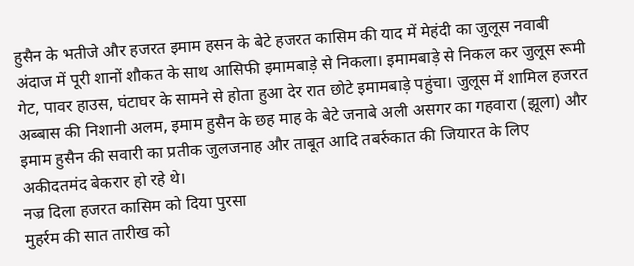हुसैन के भतीजे और हजरत इमाम हसन के बेटे हजरत कासिम की याद में मेहंदी का जुलूस नवाबी अंदाज में पूरी शानों शौकत के साथ आसिफी इमामबाड़े से निकला। इमामबाड़े से निकल कर जुलूस रूमी गेट, पावर हाउस, घंटाघर के सामने से होता हुआ देर रात छोटे इमामबाड़े पहुंचा। जुलूस में शामिल हजरत अब्बास की निशानी अलम, इमाम हुसैन के छह माह के बेटे जनाबे अली असगर का गहवारा (झूला) और इमाम हुसैन की सवारी का प्रतीक जुलजनाह और ताबूत आदि तबर्रुकात की जियारत के लिए अकीदतमंद बेकरार हो रहे थे।
नज्र दिला हजरत कासिम को दिया पुरसा
मुहर्रम की सात तारीख को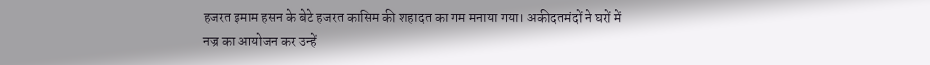हजरत इमाम हसन के बेटे हजरत कासिम की शहादत का गम मनाया गया। अकीदतमंदों ने घरों में नज्र का आयोजन कर उन्हें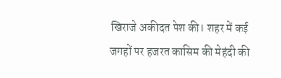खिराजे अकीदत पेश की। शहर में कई जगहों पर हजरत कासिम की मेहंदी की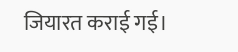जियारत कराई गई।